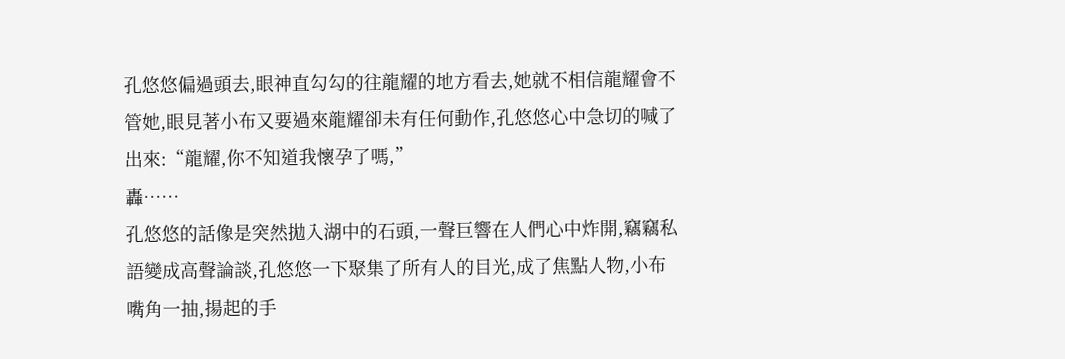孔悠悠偏過頭去,眼神直勾勾的往龍耀的地方看去,她就不相信龍耀會不管她,眼見著小布又要過來龍耀卻未有任何動作,孔悠悠心中急切的喊了出來:“龍耀,你不知道我懷孕了嗎,”
轟……
孔悠悠的話像是突然拋入湖中的石頭,一聲巨響在人們心中炸開,竊竊私語變成高聲論談,孔悠悠一下聚集了所有人的目光,成了焦點人物,小布嘴角一抽,揚起的手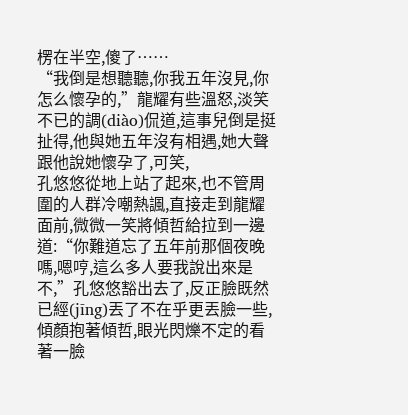楞在半空,傻了……
“我倒是想聽聽,你我五年沒見,你怎么懷孕的,”龍耀有些溫怒,淡笑不已的調(diào)侃道,這事兒倒是挺扯得,他與她五年沒有相遇,她大聲跟他說她懷孕了,可笑,
孔悠悠從地上站了起來,也不管周圍的人群冷嘲熱諷,直接走到龍耀面前,微微一笑將傾哲給拉到一邊道:“你難道忘了五年前那個夜晚嗎,嗯哼,這么多人要我說出來是不,”孔悠悠豁出去了,反正臉既然已經(jīng)丟了不在乎更丟臉一些,
傾顏抱著傾哲,眼光閃爍不定的看著一臉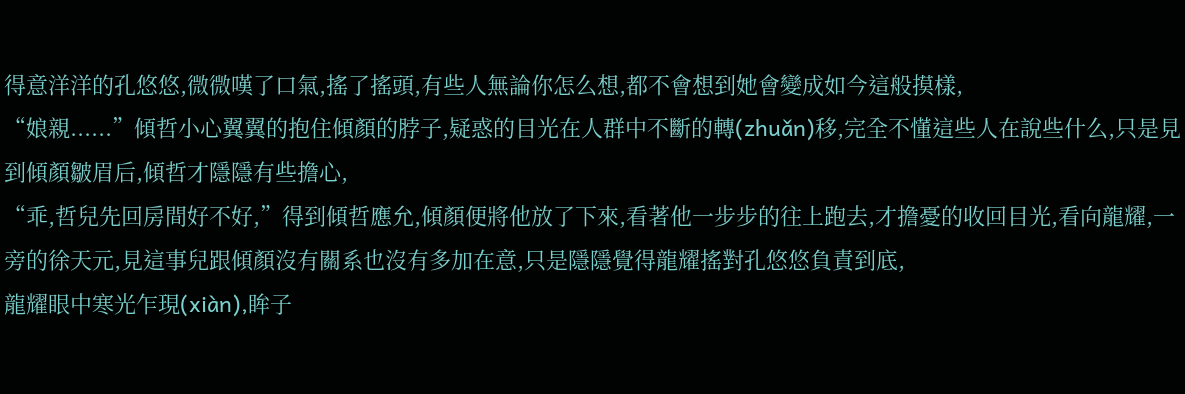得意洋洋的孔悠悠,微微嘆了口氣,搖了搖頭,有些人無論你怎么想,都不會想到她會變成如今這般摸樣,
“娘親......”傾哲小心翼翼的抱住傾顏的脖子,疑惑的目光在人群中不斷的轉(zhuǎn)移,完全不懂這些人在說些什么,只是見到傾顏皺眉后,傾哲才隱隱有些擔心,
“乖,哲兒先回房間好不好,”得到傾哲應允,傾顏便將他放了下來,看著他一步步的往上跑去,才擔憂的收回目光,看向龍耀,一旁的徐天元,見這事兒跟傾顏沒有關系也沒有多加在意,只是隱隱覺得龍耀搖對孔悠悠負責到底,
龍耀眼中寒光乍現(xiàn),眸子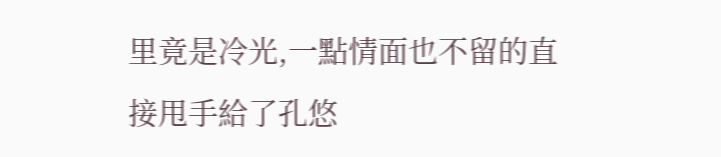里竟是冷光,一點情面也不留的直接甩手給了孔悠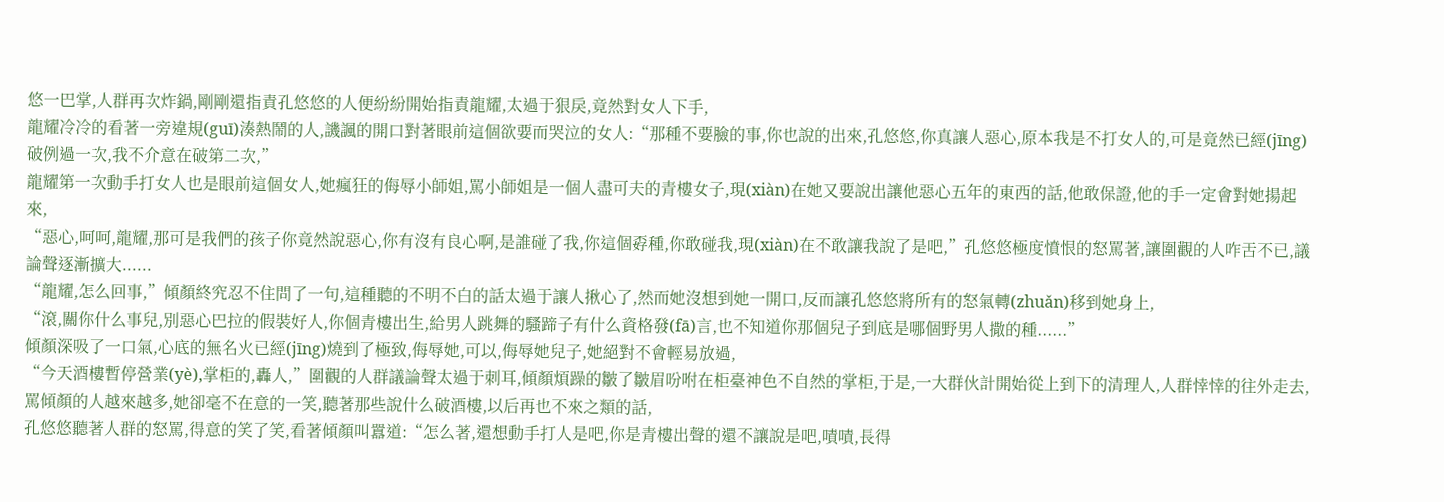悠一巴掌,人群再次炸鍋,剛剛還指責孔悠悠的人便紛紛開始指責龍耀,太過于狠戾,竟然對女人下手,
龍耀冷冷的看著一旁違規(guī)湊熱鬧的人,譏諷的開口對著眼前這個欲要而哭泣的女人:“那種不要臉的事,你也說的出來,孔悠悠,你真讓人惡心,原本我是不打女人的,可是竟然已經(jīng)破例過一次,我不介意在破第二次,”
龍耀第一次動手打女人也是眼前這個女人,她瘋狂的侮辱小師姐,罵小師姐是一個人盡可夫的青樓女子,現(xiàn)在她又要說出讓他惡心五年的東西的話,他敢保證,他的手一定會對她揚起來,
“惡心,呵呵,龍耀,那可是我們的孩子你竟然說惡心,你有沒有良心啊,是誰碰了我,你這個孬種,你敢碰我,現(xiàn)在不敢讓我說了是吧,”孔悠悠極度憤恨的怒罵著,讓圍觀的人咋舌不已,議論聲逐漸擴大......
“龍耀,怎么回事,”傾顏終究忍不住問了一句,這種聽的不明不白的話太過于讓人揪心了,然而她沒想到她一開口,反而讓孔悠悠將所有的怒氣轉(zhuǎn)移到她身上,
“滾,關你什么事兒,別惡心巴拉的假裝好人,你個青樓出生,給男人跳舞的騷蹄子有什么資格發(fā)言,也不知道你那個兒子到底是哪個野男人撒的種......”
傾顏深吸了一口氣,心底的無名火已經(jīng)燒到了極致,侮辱她,可以,侮辱她兒子,她絕對不會輕易放過,
“今天酒樓暫停營業(yè),掌柜的,轟人,”圍觀的人群議論聲太過于刺耳,傾顏煩躁的皺了皺眉吩咐在柜臺神色不自然的掌柜,于是,一大群伙計開始從上到下的清理人,人群悻悻的往外走去,罵傾顏的人越來越多,她卻毫不在意的一笑,聽著那些說什么破酒樓,以后再也不來之類的話,
孔悠悠聽著人群的怒罵,得意的笑了笑,看著傾顏叫囂道:“怎么著,還想動手打人是吧,你是青樓出聲的還不讓說是吧,嘖嘖,長得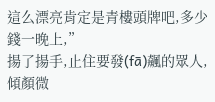這么漂亮肯定是青樓頭牌吧,多少錢一晚上,”
揚了揚手,止住要發(fā)飆的眾人,傾顏微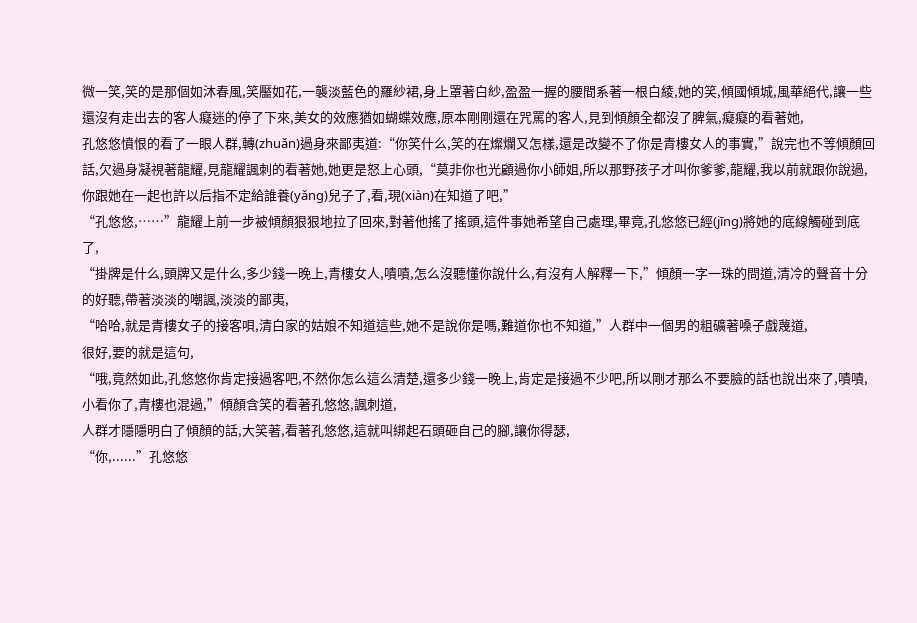微一笑,笑的是那個如沐春風,笑靨如花,一襲淡藍色的羅紗裙,身上罩著白紗,盈盈一握的腰間系著一根白綾,她的笑,傾國傾城,風華絕代,讓一些還沒有走出去的客人癡迷的停了下來,美女的效應猶如蝴蝶效應,原本剛剛還在咒罵的客人,見到傾顏全都沒了脾氣,癡癡的看著她,
孔悠悠憤恨的看了一眼人群,轉(zhuǎn)過身來鄙夷道:“你笑什么,笑的在燦爛又怎樣,還是改變不了你是青樓女人的事實,”說完也不等傾顏回話,欠過身凝視著龍耀,見龍耀諷刺的看著她,她更是怒上心頭,“莫非你也光顧過你小師姐,所以那野孩子才叫你爹爹,龍耀,我以前就跟你說過,你跟她在一起也許以后指不定給誰養(yǎng)兒子了,看,現(xiàn)在知道了吧,”
“孔悠悠,……”龍耀上前一步被傾顏狠狠地拉了回來,對著他搖了搖頭,這件事她希望自己處理,畢竟,孔悠悠已經(jīng)將她的底線觸碰到底了,
“掛牌是什么,頭牌又是什么,多少錢一晚上,青樓女人,嘖嘖,怎么沒聽懂你說什么,有沒有人解釋一下,”傾顏一字一珠的問道,清冷的聲音十分的好聽,帶著淡淡的嘲諷,淡淡的鄙夷,
“哈哈,就是青樓女子的接客唄,清白家的姑娘不知道這些,她不是說你是嗎,難道你也不知道,”人群中一個男的粗礦著嗓子戲蔑道,
很好,要的就是這句,
“哦,竟然如此,孔悠悠你肯定接過客吧,不然你怎么這么清楚,還多少錢一晚上,肯定是接過不少吧,所以剛才那么不要臉的話也說出來了,嘖嘖,小看你了,青樓也混過,”傾顏含笑的看著孔悠悠,諷刺道,
人群才隱隱明白了傾顏的話,大笑著,看著孔悠悠,這就叫綁起石頭砸自己的腳,讓你得瑟,
“你,......”孔悠悠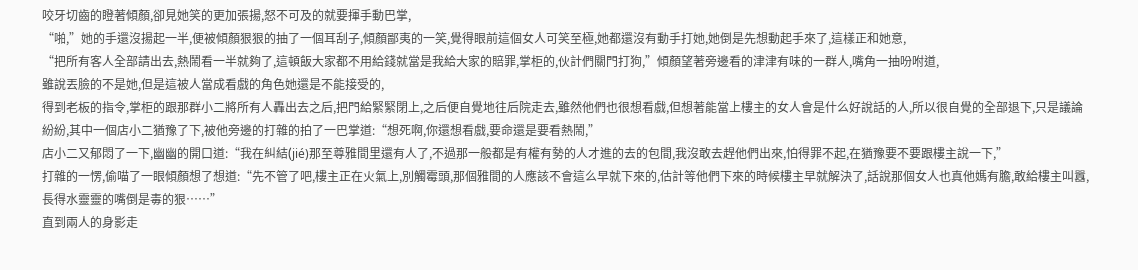咬牙切齒的瞪著傾顏,卻見她笑的更加張揚,怒不可及的就要揮手動巴掌,
“啪,”她的手還沒揚起一半,便被傾顏狠狠的抽了一個耳刮子,傾顏鄙夷的一笑,覺得眼前這個女人可笑至極,她都還沒有動手打她,她倒是先想動起手來了,這樣正和她意,
“把所有客人全部請出去,熱鬧看一半就夠了,這頓飯大家都不用給錢就當是我給大家的賠罪,掌柜的,伙計們關門打狗,”傾顏望著旁邊看的津津有味的一群人,嘴角一抽吩咐道,
雖說丟臉的不是她,但是這被人當成看戲的角色她還是不能接受的,
得到老板的指令,掌柜的跟那群小二將所有人轟出去之后,把門給緊緊閉上,之后便自覺地往后院走去,雖然他們也很想看戲,但想著能當上樓主的女人會是什么好說話的人,所以很自覺的全部退下,只是議論紛紛,其中一個店小二猶豫了下,被他旁邊的打雜的拍了一巴掌道:“想死啊,你還想看戲,要命還是要看熱鬧,”
店小二又郁悶了一下,幽幽的開口道:“我在糾結(jié)那至尊雅間里還有人了,不過那一般都是有權有勢的人才進的去的包間,我沒敢去趕他們出來,怕得罪不起,在猶豫要不要跟樓主說一下,”
打雜的一愣,偷喵了一眼傾顏想了想道:“先不管了吧,樓主正在火氣上,別觸霉頭,那個雅間的人應該不會這么早就下來的,估計等他們下來的時候樓主早就解決了,話說那個女人也真他媽有膽,敢給樓主叫囂,長得水靈靈的嘴倒是毒的狠……”
直到兩人的身影走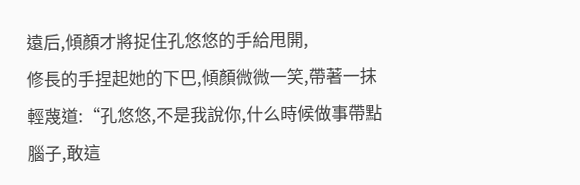遠后,傾顏才將捉住孔悠悠的手給甩開,
修長的手捏起她的下巴,傾顏微微一笑,帶著一抹輕蔑道:“孔悠悠,不是我說你,什么時候做事帶點腦子,敢這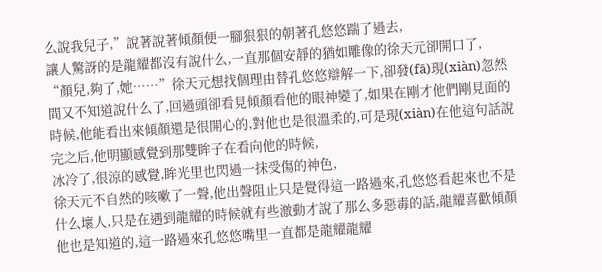么說我兒子,”說著說著傾顏便一腳狠狠的朝著孔悠悠踹了過去,
讓人驚訝的是龍耀都沒有說什么,一直那個安靜的猶如雕像的徐天元卻開口了,
“顏兒,夠了,她……”徐天元想找個理由替孔悠悠辯解一下,卻發(fā)現(xiàn)忽然間又不知道說什么了,回過頭卻看見傾顏看他的眼神變了,如果在剛才他們剛見面的時候,他能看出來傾顏還是很開心的,對他也是很溫柔的,可是現(xiàn)在他這句話說完之后,他明顯感覺到那雙眸子在看向他的時候,
冰冷了,很涼的感覺,眸光里也閃過一抹受傷的神色,
徐天元不自然的咳嗽了一聲,他出聲阻止只是覺得這一路過來,孔悠悠看起來也不是什么壞人,只是在遇到龍耀的時候就有些激動才說了那么多惡毒的話,龍耀喜歡傾顏他也是知道的,這一路過來孔悠悠嘴里一直都是龍耀龍耀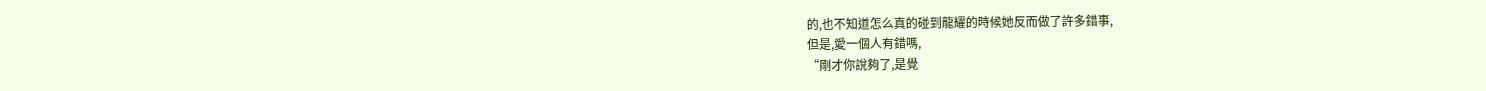的,也不知道怎么真的碰到龍耀的時候她反而做了許多錯事,
但是,愛一個人有錯嗎,
“剛才你說夠了,是覺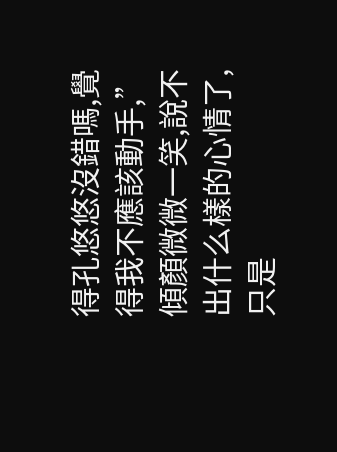得孔悠悠沒錯嗎,覺得我不應該動手,”傾顏微微一笑,說不出什么樣的心情了,只是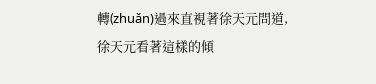轉(zhuǎn)過來直視著徐天元問道,
徐天元看著這樣的傾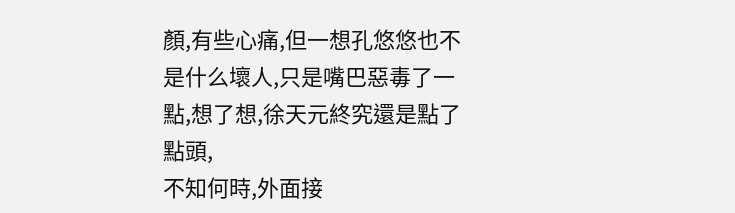顏,有些心痛,但一想孔悠悠也不是什么壞人,只是嘴巴惡毒了一點,想了想,徐天元終究還是點了點頭,
不知何時,外面接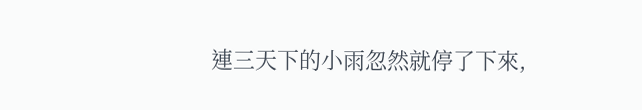連三天下的小雨忽然就停了下來,